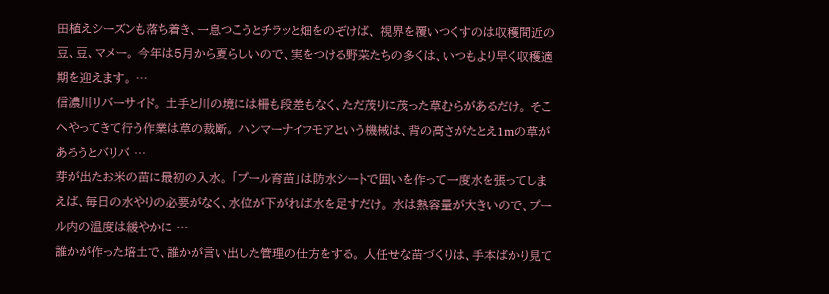田植えシーズンも落ち着き、一息つこうとチラッと畑をのぞけば、 視界を覆いつくすのは収穫間近の豆、豆、マメー。 今年は5月から夏らしいので、実をつける野菜たちの多くは、いつもより早く収穫適期を迎えます。 …
信濃川リバーサイド。 土手と川の境には柵も段差もなく、ただ茂りに茂った草むらがあるだけ。 そこへやってきて行う作業は草の裁断。 ハンマーナイフモアという機械は、背の高さがたとえ1mの草があろうとバリバ …
芽が出たお米の苗に最初の入水。 「プール育苗」は防水シートで囲いを作って一度水を張ってしまえば、毎日の水やりの必要がなく、水位が下がれば水を足すだけ。 水は熱容量が大きいので、プール内の温度は緩やかに …
誰かが作った培土で、誰かが言い出した管理の仕方をする。 人任せな苗づくりは、手本ばかり見て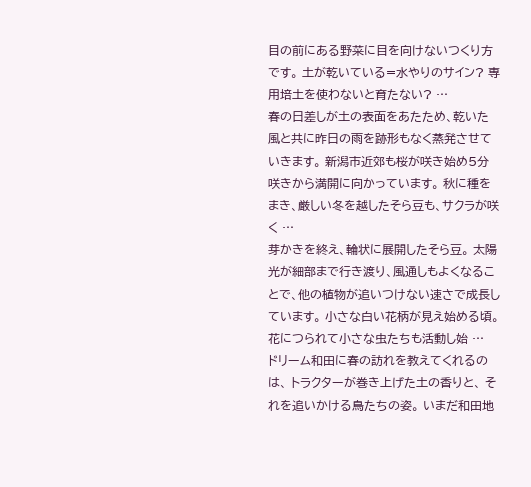目の前にある野菜に目を向けないつくり方です。 土が乾いている=水やりのサイン? 専用培土を使わないと育たない? …
春の日差しが土の表面をあたため、乾いた風と共に昨日の雨を跡形もなく蒸発させていきます。 新潟市近郊も桜が咲き始め5分咲きから満開に向かっています。 秋に種をまき、厳しい冬を越したそら豆も、サクラが咲く …
芽かきを終え、輪状に展開したそら豆。 太陽光が細部まで行き渡り、風通しもよくなることで、他の植物が追いつけない速さで成長しています。 小さな白い花柄が見え始める頃。 花につられて小さな虫たちも活動し始 …
ドリーム和田に春の訪れを教えてくれるのは、 トラクターが巻き上げた土の香りと、 それを追いかける鳥たちの姿。 いまだ和田地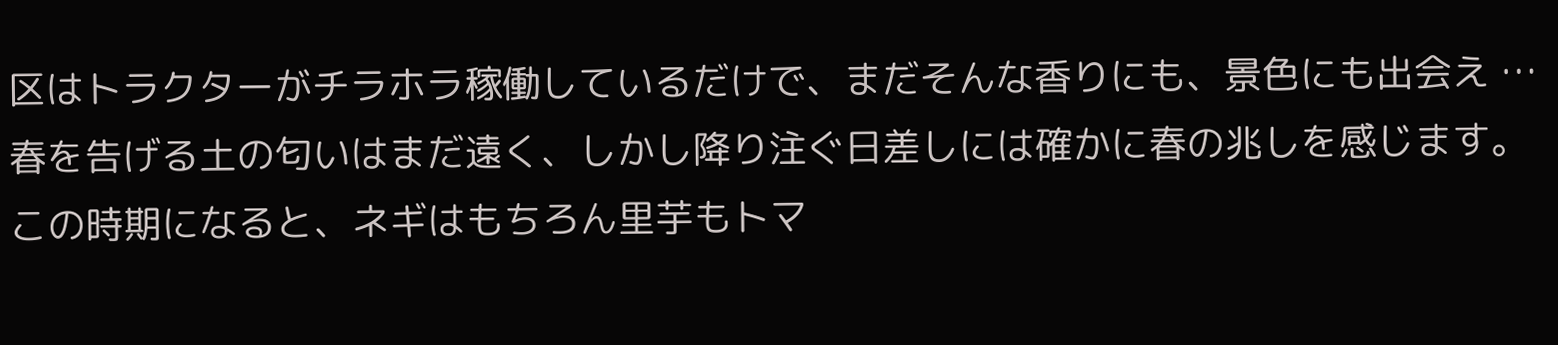区はトラクターがチラホラ稼働しているだけで、まだそんな香りにも、景色にも出会え …
春を告げる土の匂いはまだ遠く、しかし降り注ぐ日差しには確かに春の兆しを感じます。 この時期になると、ネギはもちろん里芋もトマ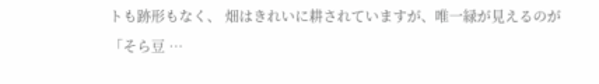トも跡形もなく、 畑はきれいに耕されていますが、唯一緑が見えるのが 「そら豆 …